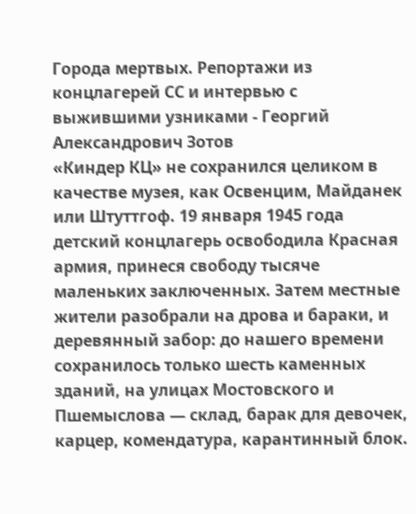Города мертвых. Репортажи из концлагерей СС и интервью с выжившими узниками - Георгий Александрович Зотов
«Киндер КЦ» не сохранился целиком в качестве музея, как Освенцим, Майданек или Штуттгоф. 19 января 1945 года детский концлагерь освободила Красная армия, принеся свободу тысяче маленьких заключенных. Затем местные жители разобрали на дрова и бараки, и деревянный забор: до нашего времени сохранилось только шесть каменных зданий, на улицах Мостовского и Пшемыслова — склад, барак для девочек, карцер, комендатура, карантинный блок.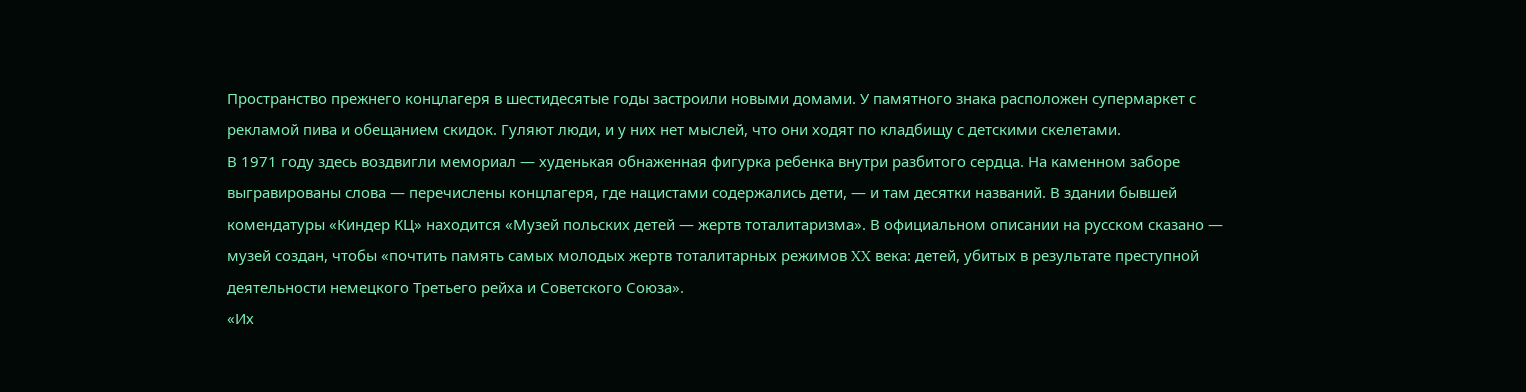Пространство прежнего концлагеря в шестидесятые годы застроили новыми домами. У памятного знака расположен супермаркет с рекламой пива и обещанием скидок. Гуляют люди, и у них нет мыслей, что они ходят по кладбищу с детскими скелетами.
В 1971 году здесь воздвигли мемориал — худенькая обнаженная фигурка ребенка внутри разбитого сердца. На каменном заборе выгравированы слова — перечислены концлагеря, где нацистами содержались дети, — и там десятки названий. В здании бывшей комендатуры «Киндер КЦ» находится «Музей польских детей — жертв тоталитаризма». В официальном описании на русском сказано — музей создан, чтобы «почтить память самых молодых жертв тоталитарных режимов XX века: детей, убитых в результате преступной деятельности немецкого Третьего рейха и Советского Союза».
«Их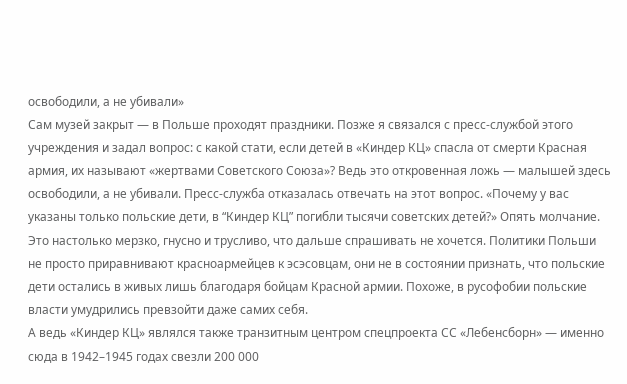освободили, а не убивали»
Сам музей закрыт — в Польше проходят праздники. Позже я связался с пресс-службой этого учреждения и задал вопрос: с какой стати, если детей в «Киндер КЦ» спасла от смерти Красная армия, их называют «жертвами Советского Союза»? Ведь это откровенная ложь — малышей здесь освободили, а не убивали. Пресс-служба отказалась отвечать на этот вопрос. «Почему у вас указаны только польские дети, в “Киндер КЦ” погибли тысячи советских детей?» Опять молчание. Это настолько мерзко, гнусно и трусливо, что дальше спрашивать не хочется. Политики Польши не просто приравнивают красноармейцев к эсэсовцам, они не в состоянии признать, что польские дети остались в живых лишь благодаря бойцам Красной армии. Похоже, в русофобии польские власти умудрились превзойти даже самих себя.
А ведь «Киндер КЦ» являлся также транзитным центром спецпроекта СС «Лебенсборн» — именно сюда в 1942–1945 годах свезли 200 000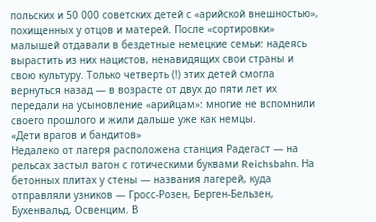польских и 50 000 советских детей с «арийской внешностью», похищенных у отцов и матерей. После «сортировки» малышей отдавали в бездетные немецкие семьи: надеясь вырастить из них нацистов, ненавидящих свои страны и свою культуру. Только четверть (!) этих детей смогла вернуться назад — в возрасте от двух до пяти лет их передали на усыновление «арийцам»: многие не вспомнили своего прошлого и жили дальше уже как немцы.
«Дети врагов и бандитов»
Недалеко от лагеря расположена станция Радегаст — на рельсах застыл вагон с готическими буквами Reichsbahn. На бетонных плитах у стены — названия лагерей, куда отправляли узников — Гросс-Розен, Берген-Бельзен, Бухенвальд, Освенцим. В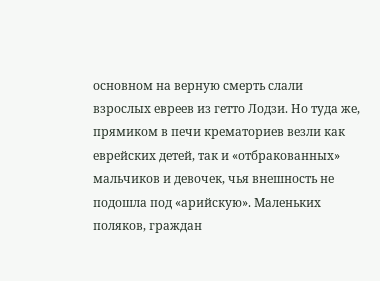основном на верную смерть слали взрослых евреев из гетто Лодзи. Но туда же, прямиком в печи крематориев везли как еврейских детей, так и «отбракованных» мальчиков и девочек, чья внешность не подошла под «арийскую». Маленьких поляков, граждан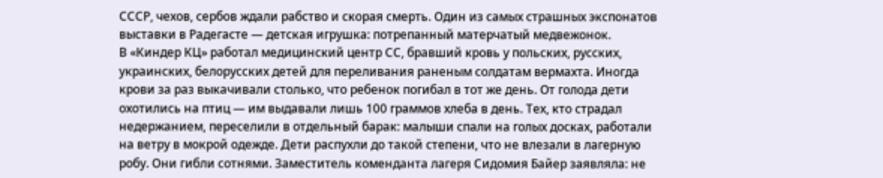СССР, чехов, сербов ждали рабство и скорая смерть. Один из самых страшных экспонатов выставки в Радегасте — детская игрушка: потрепанный матерчатый медвежонок.
В «Киндер КЦ» работал медицинский центр СС, бравший кровь у польских, русских, украинских, белорусских детей для переливания раненым солдатам вермахта. Иногда крови за раз выкачивали столько, что ребенок погибал в тот же день. От голода дети охотились на птиц — им выдавали лишь 100 граммов хлеба в день. Тех, кто страдал недержанием, переселили в отдельный барак: малыши спали на голых досках, работали на ветру в мокрой одежде. Дети распухли до такой степени, что не влезали в лагерную робу. Они гибли сотнями. Заместитель коменданта лагеря Сидомия Байер заявляла: не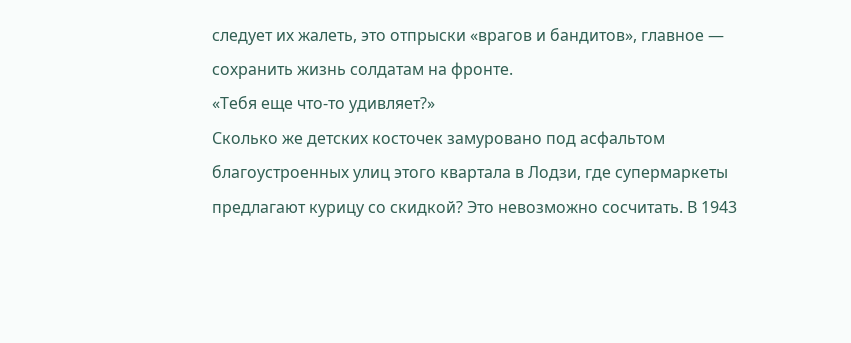следует их жалеть, это отпрыски «врагов и бандитов», главное — сохранить жизнь солдатам на фронте.
«Тебя еще что-то удивляет?»
Сколько же детских косточек замуровано под асфальтом благоустроенных улиц этого квартала в Лодзи, где супермаркеты предлагают курицу со скидкой? Это невозможно сосчитать. В 1943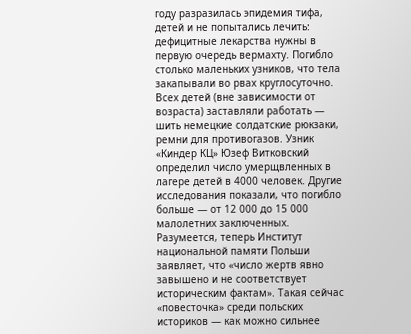году разразилась эпидемия тифа, детей и не попытались лечить: дефицитные лекарства нужны в первую очередь вермахту. Погибло столько маленьких узников, что тела закапывали во рвах круглосуточно.
Всех детей (вне зависимости от возраста) заставляли работать — шить немецкие солдатские рюкзаки, ремни для противогазов. Узник «Киндер КЦ» Юзеф Витковский определил число умерщвленных в лагере детей в 4000 человек. Другие исследования показали, что погибло больше — от 12 000 до 15 000 малолетних заключенных. Разумеется, теперь Институт национальной памяти Польши заявляет, что «число жертв явно завышено и не соответствует историческим фактам». Такая сейчас «повесточка» среди польских историков — как можно сильнее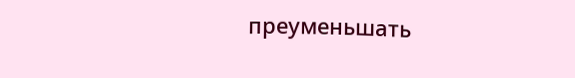преуменьшать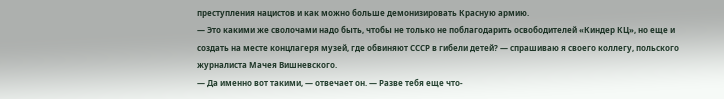преступления нацистов и как можно больше демонизировать Красную армию.
— Это какими же сволочами надо быть, чтобы не только не поблагодарить освободителей «Киндер КЦ», но еще и создать на месте концлагеря музей, где обвиняют СССР в гибели детей? — спрашиваю я своего коллегу, польского журналиста Мачея Вишневского.
— Да именно вот такими, — отвечает он. — Разве тебя еще что-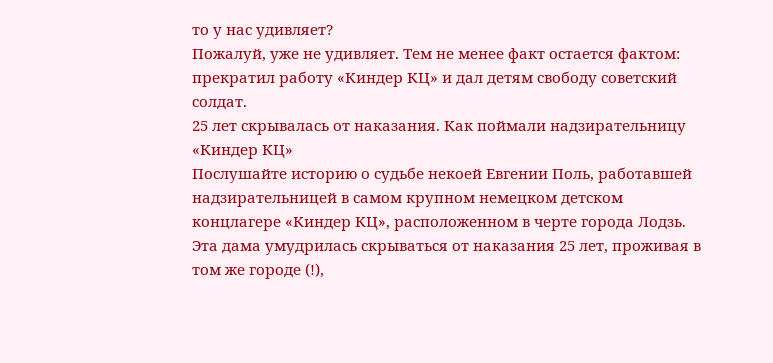то у нас удивляет?
Пожалуй, уже не удивляет. Тем не менее факт остается фактом: прекратил работу «Киндер КЦ» и дал детям свободу советский солдат.
25 лет скрывалась от наказания. Как поймали надзирательницу «Киндер КЦ»
Послушайте историю о судьбе некоей Евгении Поль, работавшей надзирательницей в самом крупном немецком детском концлагере «Киндер КЦ», расположенном в черте города Лодзь. Эта дама умудрилась скрываться от наказания 25 лет, проживая в том же городе (!),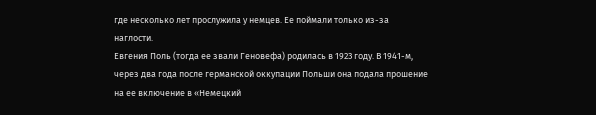где несколько лет прослужила у немцев. Ее поймали только из-за наглости.
Евгения Поль (тогда ее звали Геновефа) родилась в 1923 году. В 1941-м, через два года после германской оккупации Польши она подала прошение на ее включение в «Немецкий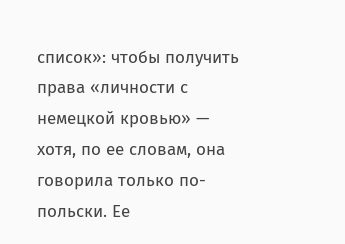список»: чтобы получить права «личности с немецкой кровью» — хотя, по ее словам, она говорила только по-польски. Ее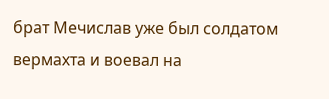брат Мечислав уже был солдатом вермахта и воевал на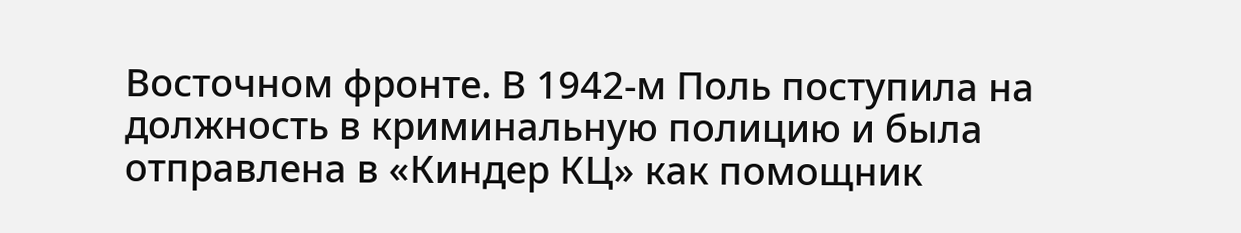Восточном фронте. В 1942-м Поль поступила на должность в криминальную полицию и была отправлена в «Киндер КЦ» как помощник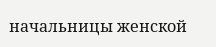начальницы женской